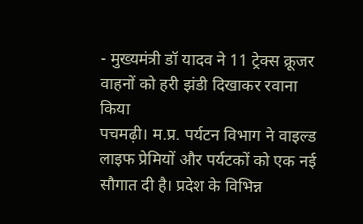- मुख्यमंत्री डॉ यादव ने 11 ट्रेक्स क्रूजर वाहनों को हरी झंडी दिखाकर रवाना किया
पचमढ़ी। म.प्र. पर्यटन विभाग ने वाइल्ड लाइफ प्रेमियों और पर्यटकों को एक नई सौगात दी है। प्रदेश के विभिन्न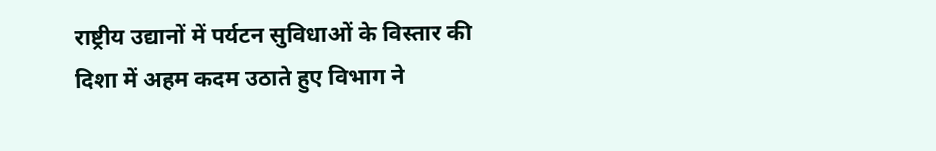राष्ट्रीय उद्यानों में पर्यटन सुविधाओं के विस्तार की दिशा में अहम कदम उठाते हुए विभाग ने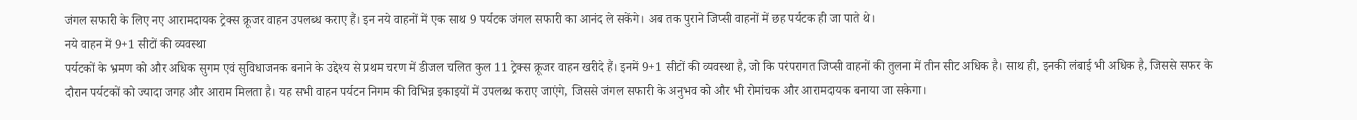जंगल सफारी के लिए नए आरामदायक ट्रेक्स क्रूजर वाहन उपलब्ध कराए हैं। इन नये वाहनों में एक साथ 9 पर्यटक जंगल सफारी का आनंद ले सकेंगे। अब तक पुराने जिप्सी वाहनों में छह पर्यटक ही जा पाते थे।
नये वाहन में 9+1 सीटों की व्यवस्था
पर्यटकों के भ्रमण को और अधिक सुगम एवं सुविधाजनक बनाने के उद्देश्य से प्रथम चरण में डीजल चलित कुल 11 ट्रेक्स क्रूजर वाहन खरीदे हैं। इनमें 9+1 सीटों की व्यवस्था है, जो कि परंपरागत जिप्सी वाहनों की तुलना में तीन सीट अधिक है। साथ ही, इनकी लंबाई भी अधिक है, जिससे सफर के दौरान पर्यटकों को ज्यादा जगह और आराम मिलता है। यह सभी वाहन पर्यटन निगम की विभिन्न इकाइयों में उपलब्ध कराए जाएंगे, जिससे जंगल सफारी के अनुभव को और भी रोमांचक और आरामदायक बनाया जा सकेगा।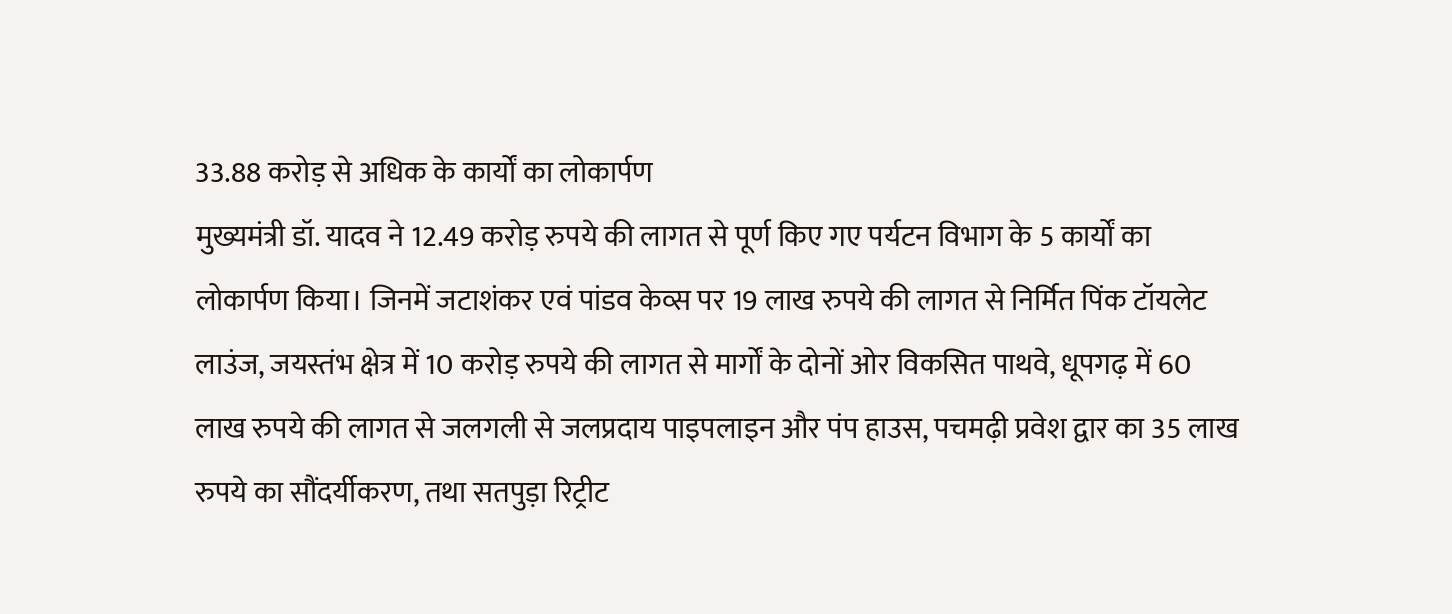33.88 करोड़ से अधिक के कार्यों का लोकार्पण
मुख्यमंत्री डॉ. यादव ने 12.49 करोड़ रुपये की लागत से पूर्ण किए गए पर्यटन विभाग के 5 कार्यों का लोकार्पण किया। जिनमें जटाशंकर एवं पांडव केव्स पर 19 लाख रुपये की लागत से निर्मित पिंक टॉयलेट लाउंज, जयस्तंभ क्षेत्र में 10 करोड़ रुपये की लागत से मार्गों के दोनों ओर विकसित पाथवे, धूपगढ़ में 60 लाख रुपये की लागत से जलगली से जलप्रदाय पाइपलाइन और पंप हाउस, पचमढ़ी प्रवेश द्वार का 35 लाख रुपये का सौंदर्यीकरण, तथा सतपुड़ा रिट्रीट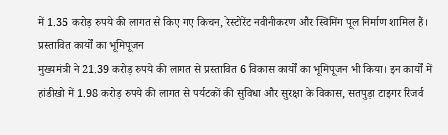में 1.35 करोड़ रुपये की लागत से किए गए किचन, रेस्टोरेंट नवीनीकरण और स्विमिंग पूल निर्माण शामिल हैं।
प्रस्तावित कार्यों का भूमिपूजन
मुख्यमंत्री ने 21.39 करोड़ रुपये की लागत से प्रस्तावित 6 विकास कार्यों का भूमिपूजन भी किया। इन कार्यों में हांडीखो में 1.98 करोड़ रुपये की लागत से पर्यटकों की सुविधा और सुरक्षा के विकास, सतपुड़ा टाइगर रिजर्व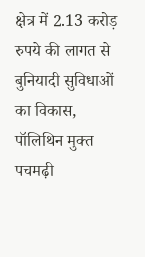क्षेत्र में 2.13 करोड़ रुपये की लागत से बुनियादी सुविधाओं का विकास, पॉलिथिन मुक्त पचमढ़ी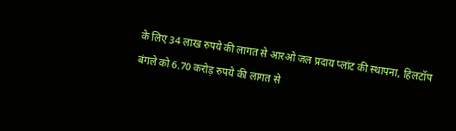के लिए 34 लाख रुपये की लागत से आरओ जल प्रदाय प्लांट की स्थापना, हिलटॉप बंगले को 6.70 करोड़ रुपये की लागत से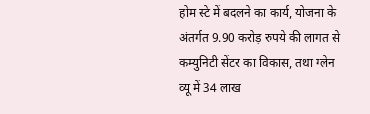होम स्टे में बदलने का कार्य, योजना के अंतर्गत 9.90 करोड़ रुपये की लागत से कम्युनिटी सेंटर का विकास, तथा ग्लेन व्यू में 34 लाख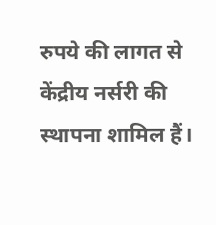रुपये की लागत से केंद्रीय नर्सरी की स्थापना शामिल हैं।